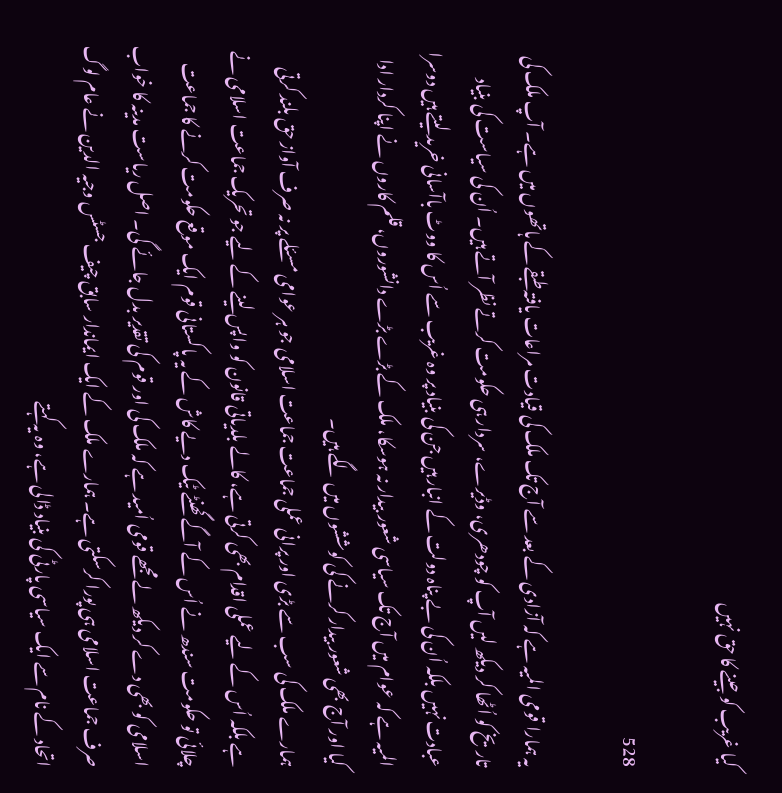کیا غریب کو جینے کا حق نہیں

528

یہ ہمارا قومی المیہ ہے کہ آزادی کے بعد سے آج تک ملک کی قیادت مراعات یافتہ طبقے کے ہاتھوں میں ہے۔ آپ ملک کی تاریخ کو اُٹھا کر دیکھ لیں آپ کو چودھری، وڈیرے، سردار ہی حکومت کرتے نظر آتے ہیں۔ اُن کی سیاست کی بنیاد عبادت نہیں بلکہ اُن کی بے پناہ دولت کے انبار ہیں جن کی بنیاد پر وہ غریب سے اُس کا ووٹ باآسانی خرید لیتے ہیں دوسرا المیہ ہے کہ عوام میں آج تک سیاسی شعور بیدار نہ ہوسکا، ملک کے بڑے بڑے دانشوروں، قلم کاروں نے اپنا کردار ادا کیا اور آج بھی شعور بیدار کرنے کی کوششوں میں لگے ہیں۔
ہمارے ملک کی سب سے بڑی اور پرانی عملی جماعت جماعت اسلامی جو ہر عوامی مسئلے پر نہ صرف آواز حق بلند کرتی ہے بلکہ اُس کے لیے عملی اقدام بھی کرتی ہے، کالے بلدیاتی قانون کو واپس لینے کے لیے جو تحریک جماعت اسلامی نے چلائی تو حکومت سندھ نے اُس کے آگے گھنٹے ٹیک دیے کاش کے یہ پاکستانی قوم ایک موقع حکومت کرنے کا جماعت اسلامی کو بھی دے کر دیکھ لے مجھے قومی اُمید ہے کہ ملک کی اور قوم کی تقدیر بدل جائے گی۔ اصل ریاست مدینہ کا خواب صرف جماعت اسلامی ہی پورا کرسکتی ہے۔ ہمارے ملک کے ایک ایماندار سابق چیف جسٹس وجیہ الدین نے عام لوگ اتحاد کے نام سے ایک سیاسی پارٹی کی بنیاد ڈالی ہے، وہ یہ کہتے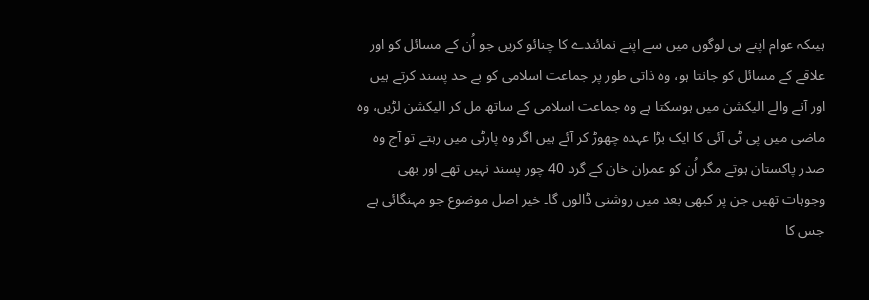ہیںکہ عوام اپنے ہی لوگوں میں سے اپنے نمائندے کا چنائو کریں جو اُن کے مسائل کو اور علاقے کے مسائل کو جانتا ہو، وہ ذاتی طور پر جماعت اسلامی کو بے حد پسند کرتے ہیں اور آنے والے الیکشن میں ہوسکتا ہے وہ جماعت اسلامی کے ساتھ مل کر الیکشن لڑیں، وہ ماضی میں پی ٹی آئی کا ایک بڑا عہدہ چھوڑ کر آئے ہیں اگر وہ پارٹی میں رہتے تو آج وہ صدر پاکستان ہوتے مگر اُن کو عمران خان کے گرد 40 چور پسند نہیں تھے اور بھی وجوہات تھیں جن پر کبھی بعد میں روشنی ڈالوں گا۔ خیر اصل موضوع جو مہنگائی ہے جس کا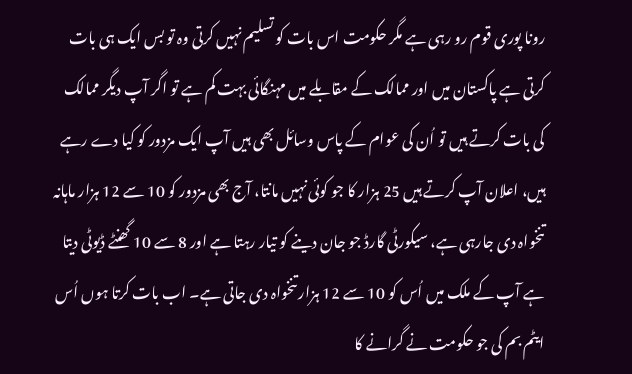رونا پوری قوم رو رہی ہے مگر حکومت اس بات کو تسلیم نہیں کرتی وہ تو بس ایک ہی بات کرتی ہے پاکستان میں اور ممالک کے مقابلے میں مہنگائی بہت کم ہے تو اگر آپ دیگر ممالک کی بات کرتے ہیں تو اُن کی عوام کے پاس وسائل بھی ہیں آپ ایک مزدور کو کیا دے رہے ہیں، اعلان آپ کرتے ہیں 25 ہزار کا جو کوئی نہیں مانتا، آج بھی مزدور کو 10 سے 12 ہزار ماہانہ تنخواہ دی جارہی ہے، سیکورٹی گارڈ جو جان دینے کو تیار رہتا ہے اور 8 سے 10 گھنٹے ڈیوٹی دیتا ہے آپ کے ملک میں اُس کو 10 سے 12 ہزار تنخواہ دی جاتی ہے۔ اب بات کرتا ہوں اُس ایٹم بم کی جو حکومت نے گرانے کا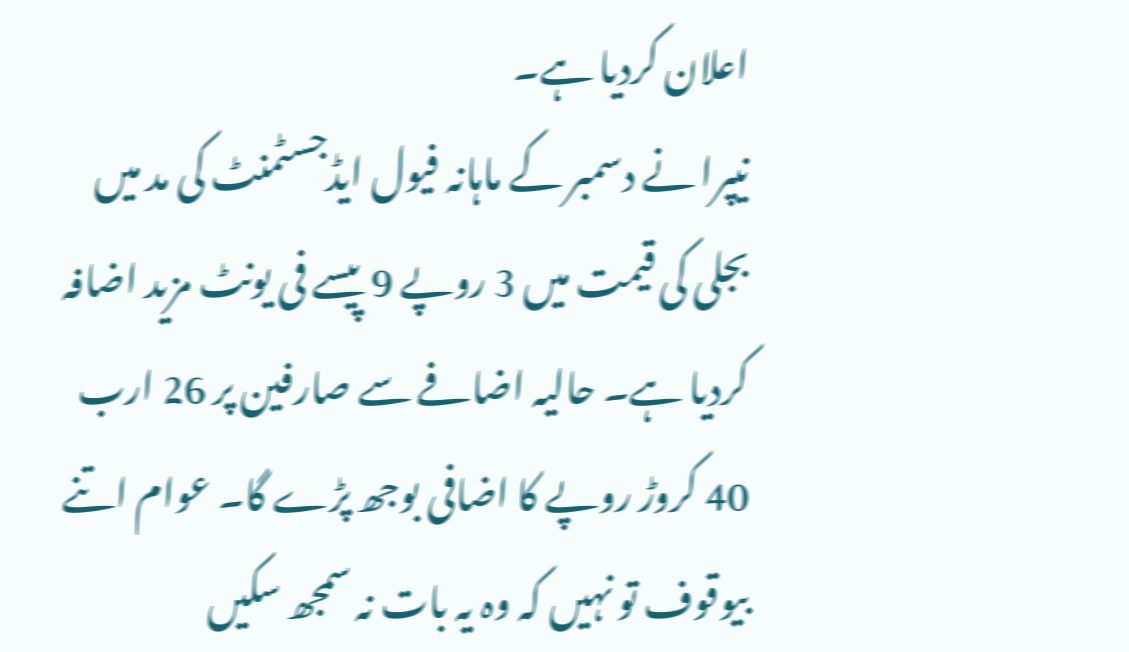اعلان کردیا ہے۔
نیپرا نے دسمبر کے ماہانہ فیول ایڈجسٹمنٹ کی مد میں بجلی کی قیمت میں 3 روپے 9 پیسے فی یونٹ مزید اضافہ کردیا ہے۔ حالیہ اضافے سے صارفین پر 26 ارب 40 کروڑ روپے کا اضافی بوجھ پڑے گا۔ عوام اتنے بیوقوف تو نہیں کہ وہ یہ بات نہ سمجھ سکیں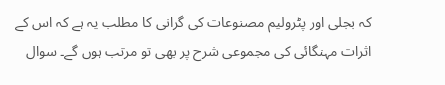کہ بجلی اور پٹرولیم مصنوعات کی گرانی کا مطلب یہ ہے کہ اس کے اثرات مہنگائی کی مجموعی شرح پر بھی تو مرتب ہوں گے۔ سوال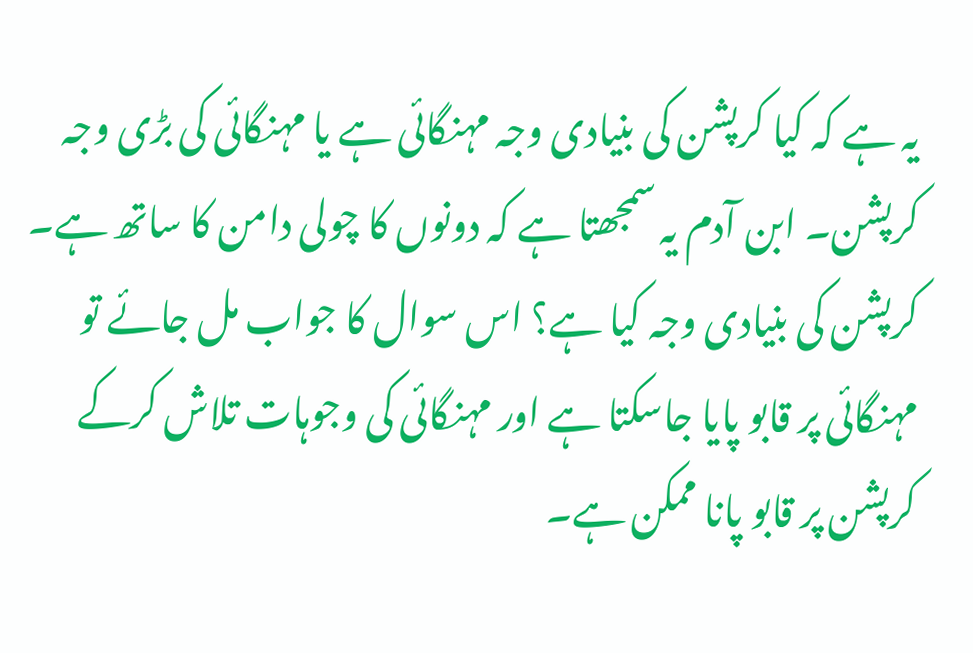یہ ہے کہ کیا کرپشن کی بنیادی وجہ مہنگائی ہے یا مہنگائی کی بڑی وجہ کرپشن۔ ابن آدم یہ سمجھتا ہے کہ دونوں کا چولی دامن کا ساتھ ہے۔ کرپشن کی بنیادی وجہ کیا ہے؟ اس سوال کا جواب مل جائے تو مہنگائی پر قابو پایا جاسکتا ہے اور مہنگائی کی وجوہات تلاش کرکے کرپشن پر قابو پانا ممکن ہے۔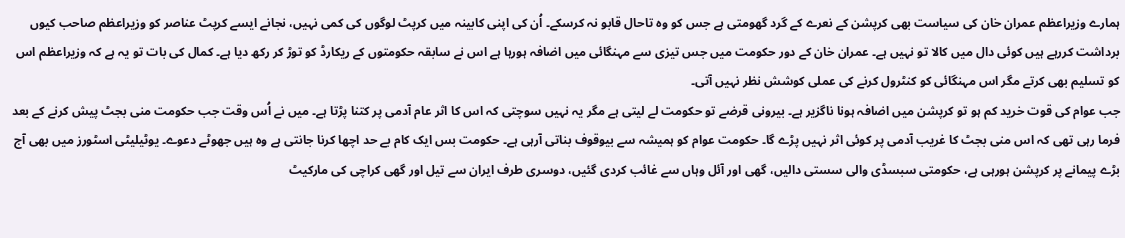ہمارے وزیراعظم عمران خان کی سیاست بھی کرپشن کے نعرے کے گرد گھومتی ہے جس کو وہ تاحال قابو نہ کرسکے۔ اُن کی اپنی کابینہ میں کرپٹ لوگوں کی کمی نہیں، نجانے ایسے کرپٹ عناصر کو وزیراعظم صاحب کیوں برداشت کررہے ہیں کوئی دال میں کالا تو نہیں ہے۔ عمران خان کے دور حکومت میں جس تیزی سے مہنگائی میں اضافہ ہورہا ہے اس نے سابقہ حکومتوں کے ریکارڈ کو توڑ کر رکھ دیا ہے۔ کمال کی بات تو یہ ہے کہ وزیراعظم اس کو تسلیم بھی کرتے مگر اس مہنگائی کو کنٹرول کرنے کی عملی کوشش نظر نہیں آتی۔
جب عوام کی قوت خرید کم ہو تو کرپشن میں اضافہ ہونا ناگزیر ہے۔ بیرونی قرضے تو حکومت لے لیتی ہے مگر یہ نہیں سوچتی کہ اس کا اثر عام آدمی پر کتنا پڑتا ہے۔ میں نے اُس وقت جب حکومت منی بجٹ پیش کرنے کے بعد فرما رہی تھی کہ اس منی بجٹ کا غریب آدمی پر کوئی اثر نہیں پڑے گا۔ حکومت عوام کو ہمیشہ سے بیوقوف بناتی آرہی ہے۔ حکومت بس ایک کام بے حد اچھا کرنا جانتی ہے وہ ہیں جھوٹے دعوے۔ یوٹیلیٹی اسٹورز میں بھی آج بڑے پیمانے پر کرپشن ہورہی ہے، حکومتی سبسڈی والی سستی دالیں، گھی اور آئل وہاں سے غائب کردی گئیں، دوسری طرف ایران سے تیل اور گھی کراچی کی مارکیٹ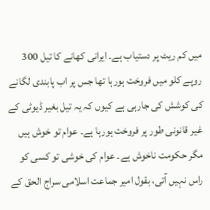میں کم ریٹ پر دستیاب ہے۔ ایرانی کھانے کا تیل 300 روپے کلو میں فروخت ہورہا تھا جس پر اب پابندی لگانے کی کوشش کی جارہی ہے کیوں کہ یہ تیل بغیر ڈیوٹی کے غیر قانونی طور پر فروخت ہورہا ہے۔ عوام تو خوش ہیں مگر حکومت ناخوش ہے۔ عوام کی خوشی تو کسی کو راس نہیں آتی، بقول امیر جماعت اسلامی سراج الحق کے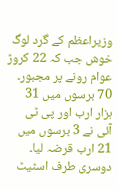وزیراعظم کے گرد لوگ خوش جب کہ 22 کروڑ عوام رونے پر مجبور۔ 70 برسوں میں 31 ہزار ارب اور پی ٹی آئی نے 3 برسوں میں 21 ارب قرضہ لیا۔ دوسری طرف اسٹیٹ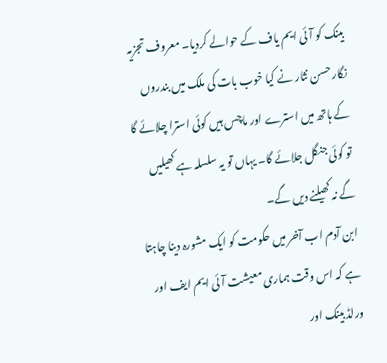بینک کو آئی ایم یاف کے حوالے کردیا۔ معروف تجزیہ نگار حسن نثار نے کیا خوب بات کی ملک میں بندروں کے ہاتھ میں استرے اور ماچس ہیں کوئی استرا چلائے گا تو کوئی جنگل جلائے گا۔ یہاں تو یہ سلسلہ ہے کھیلیں گے نہ کھیلنے دیں گے۔
ابن آدم اب آخر میں حکومت کو ایک مشورہ دینا چاہتا ہے کہ اس وقت ہماری معیشت آئی ایم ایف اور ورلڈ بینک اور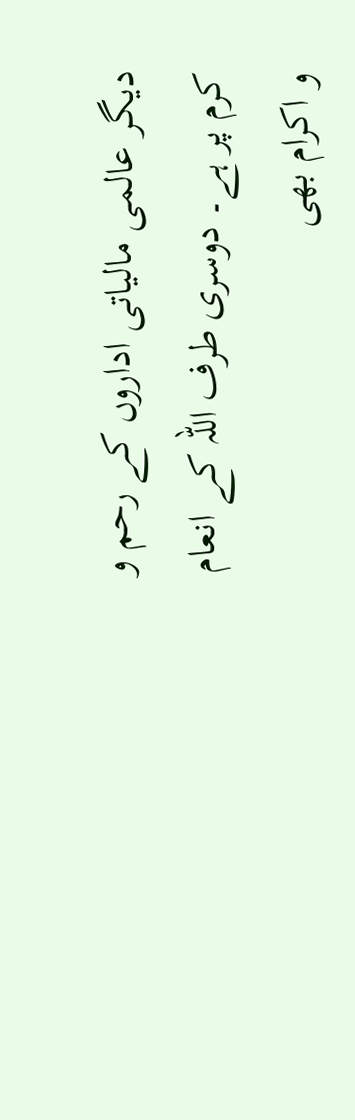دیگر عالمی مالیاتی اداروں کے رحم و کرم پر ہے۔ دوسری طرف اللہ کے انعام و اکرام بھی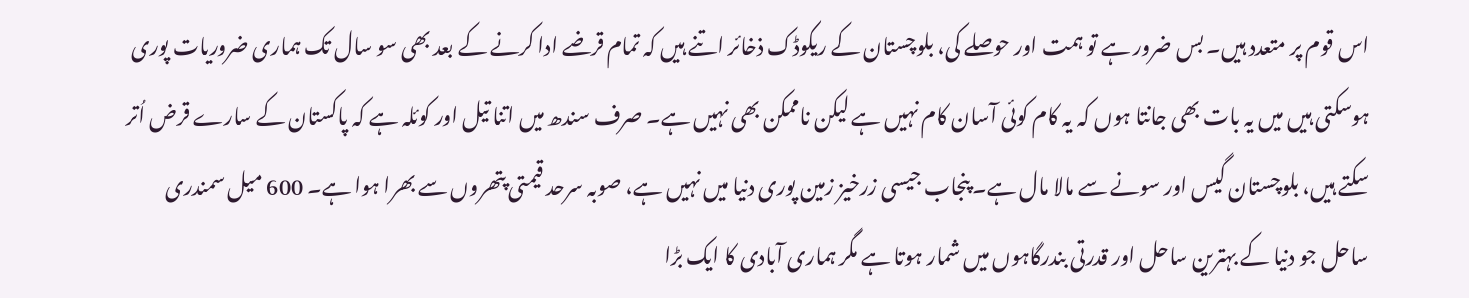اس قوم پر متعدد ہیں۔ بس ضرور ہے تو ہمت اور حوصلے کی، بلوچستان کے ریکوڈک ذخائر اتنے ہیں کہ تمام قرضے ادا کرنے کے بعد بھی سو سال تک ہماری ضروریات پوری ہوسکتی ہیں میں یہ بات بھی جانتا ہوں کہ یہ کام کوئی آسان کام نہیں ہے لیکن ناممکن بھی نہیں ہے۔ صرف سندھ میں اتنا تیل اور کوئلہ ہے کہ پاکستان کے سارے قرض اُتر سکتے ہیں، بلوچستان گیس اور سونے سے مالا مال ہے۔ پنجاب جیسی زرخیز زمین پوری دنیا میں نہیں ہے، صوبہ سرحد قیمتی پتھروں سے بھرا ہوا ہے۔ 600 میل سمندری ساحل جو دنیا کے بہترین ساحل اور قدرتی بندرگاہوں میں شمار ہوتا ہے مگر ہماری آبادی کا ایک بڑا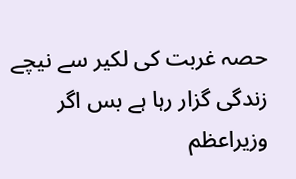حصہ غربت کی لکیر سے نیچے زندگی گزار رہا ہے بس اگر وزیراعظم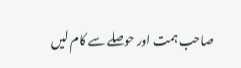صاحب ہمت اور حوصلے سے کام لیں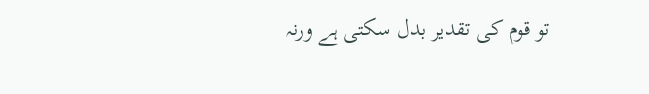تو قوم کی تقدیر بدل سکتی ہے ورنہ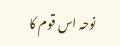نوحہ اس قوم کا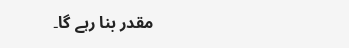مقدر بنا رہے گا۔